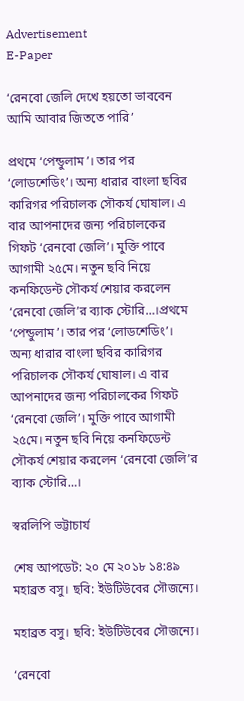Advertisement
E-Paper

‘রেনবো জেলি দেখে হয়তো ভাববেন আমি আবার জিততে পারি’

প্রথমে ‘পেন্ডুলাম’। তার পর ‘লোডশেডিং’। অন্য ধারার বাংলা ছবির কারিগর পরিচালক সৌকর্য ঘোষাল। এ বার আপনাদের জন্য পরিচালকের গিফট ‘রেনবো জেলি’। মুক্তি পাবে আগামী ২৫মে। নতুন ছবি নিয়ে কনফিডেন্ট সৌকর্য শেয়ার করলেন ‘রেনবো জেলি’র ব্যাক স্টোরি…।প্রথমে ‘পেন্ডুলাম’। তার পর ‘লোডশেডিং’। অন্য ধারার বাংলা ছবির কারিগর পরিচালক সৌকর্য ঘোষাল। এ বার আপনাদের জন্য পরিচালকের গিফট ‘রেনবো জেলি’। মুক্তি পাবে আগামী ২৫মে। নতুন ছবি নিয়ে কনফিডেন্ট সৌকর্য শেয়ার করলেন ‘রেনবো জেলি’র ব্যাক স্টোরি…।

স্বরলিপি ভট্টাচার্য

শেষ আপডেট: ২০ মে ২০১৮ ১৪:৪৯
মহাব্রত বসু। ছবি: ইউটিউবের সৌজন্যে।

মহাব্রত বসু। ছবি: ইউটিউবের সৌজন্যে।

‘রেনবো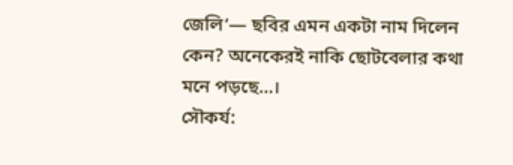জেলি’— ছবির এমন একটা নাম দিলেন কেন? অনেকেরই নাকি ছোটবেলার কথা মনে পড়ছে…।
সৌকর্য: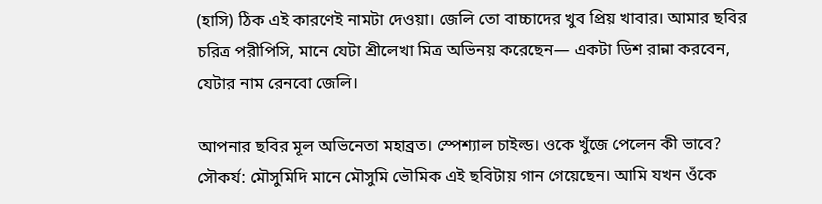(হাসি) ঠিক এই কারণেই নামটা দেওয়া। জেলি তো বাচ্চাদের খুব প্রিয় খাবার। আমার ছবির চরিত্র পরীপিসি, মানে যেটা শ্রীলেখা মিত্র অভিনয় করেছেন— একটা ডিশ রান্না করবেন, যেটার নাম রেনবো জেলি।

আপনার ছবির মূল অভিনেতা মহাব্রত। স্পেশ্যাল চাইল্ড। ওকে খুঁজে পেলেন কী ভাবে?
সৌকর্য: মৌসুমিদি মানে মৌসুমি ভৌমিক এই ছবিটায় গান গেয়েছেন। আমি যখন ওঁকে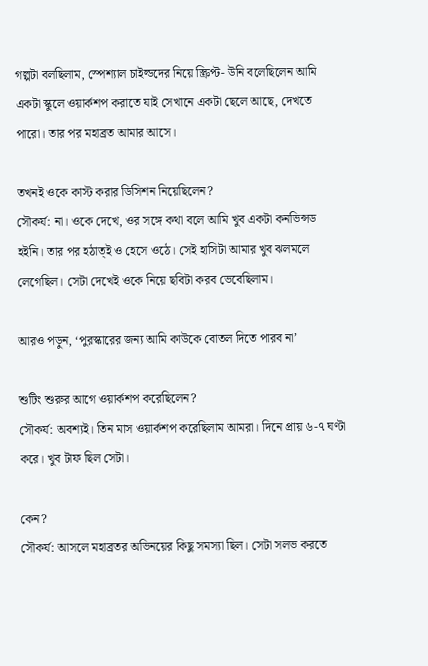গল্পটা বলছিলাম, স্পেশ্যাল চাইল্ডদের নিয়ে স্ক্রিপ্ট- উনি বলেছিলেন আমি একটা স্কুলে ওয়ার্কশপ করাতে যাই সেখানে একটা ছেলে আছে, দেখতে পারো। তার পর মহাব্রত আমার আসে।

তখনই ওকে কাস্ট করার ডিসিশন নিয়েছিলেন?
সৌকর্য: না। ওকে দেখে, ওর সঙ্গে কথা বলে আমি খুব একটা কনভিন্সড হইনি। তার পর হঠাত্ই ও হেসে ওঠে। সেই হাসিটা আমার খুব ঝলমলে লেগেছিল। সেটা দেখেই ওকে নিয়ে ছবিটা করব ভেবেছিলাম।

আরও পড়ুন, ‘পুরস্কারের জন্য আমি কাউকে বোতল দিতে পারব না’

শুটিং শুরুর আগে ওয়ার্কশপ করেছিলেন?
সৌকর্য: অবশ্যই। তিন মাস ওয়ার্কশপ করেছিলাম আমরা। দিনে প্রায় ৬-৭ ঘণ্টা করে। খুব টাফ ছিল সেটা।

কেন?
সৌকর্য: আসলে মহাব্রতর অভিনয়ের কিছু সমস্যা ছিল। সেটা সলভ করতে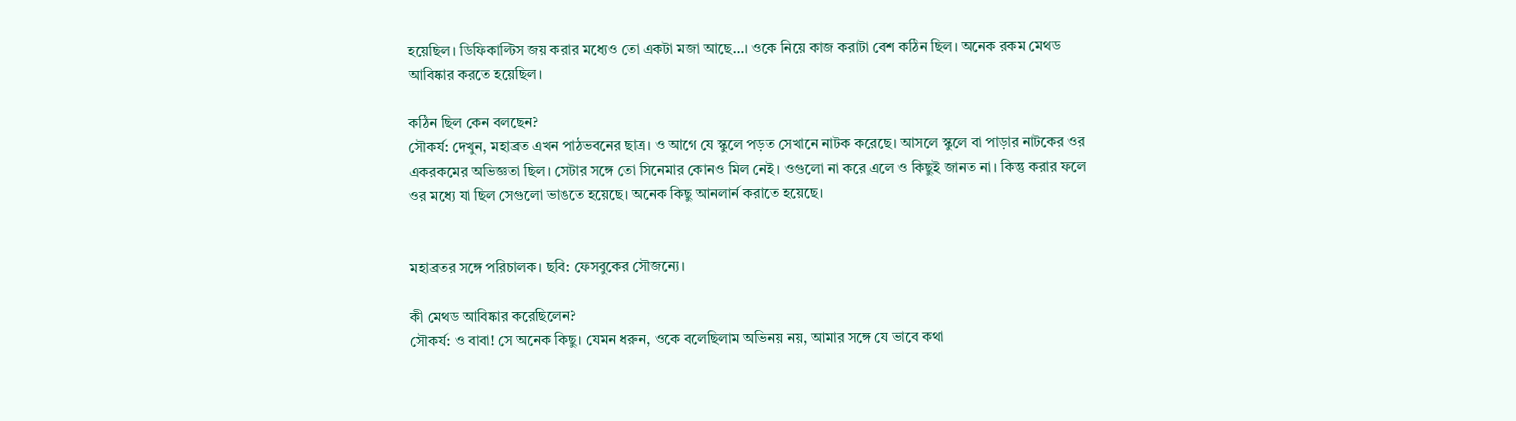হয়েছিল। ডিফিকাল্টিস জয় করার মধ্যেও তো একটা মজা আছে…। ওকে নিয়ে কাজ করাটা বেশ কঠিন ছিল। অনেক রকম মেথড আবিষ্কার করতে হয়েছিল।

কঠিন ছিল কেন বলছেন?
সৌকর্য: দেখুন, মহাব্রত এখন পাঠভবনের ছাত্র। ও আগে যে স্কুলে পড়ত সেখানে নাটক করেছে। আসলে স্কুলে বা পাড়ার নাটকের ওর একরকমের অভিজ্ঞতা ছিল। সেটার সঙ্গে তো সিনেমার কোনও মিল নেই। ওগুলো না করে এলে ও কিছুই জানত না। কিন্তু করার ফলে ওর মধ্যে যা ছিল সেগুলো ভাঙতে হয়েছে। অনেক কিছু আনলার্ন করাতে হয়েছে।


মহাব্রতর সঙ্গে পরিচালক। ছবি: ফেসবুকের সৌজন্যে।

কী মেথড আবিষ্কার করেছিলেন?
সৌকর্য: ও বাবা! সে অনেক কিছু। যেমন ধরুন, ওকে বলেছিলাম অভিনয় নয়, আমার সঙ্গে যে ভাবে কথা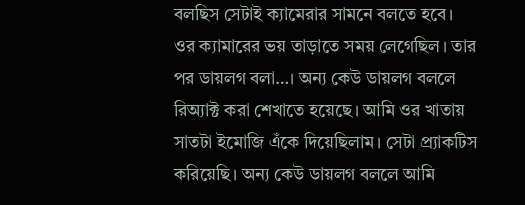বলছিস সেটাই ক্যামেরার সামনে বলতে হবে। ওর ক্যামারের ভয় তাড়াতে সময় লেগেছিল। তার পর ডায়লগ বলা…। অন্য কেউ ডায়লগ বললে রিঅ্যাক্ট করা শেখাতে হয়েছে। আমি ওর খাতায় সাতটা ইমোজি এঁকে দিয়েছিলাম। সেটা প্র্যাকটিস করিয়েছি। অন্য কেউ ডায়লগ বললে আমি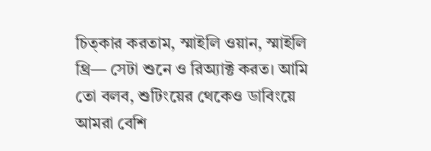চিত্কার করতাম, স্মাইলি ওয়ান, স্মাইলি থ্রি— সেটা শুনে ও রিঅ্যাক্ট করত। আমি তো বলব, শুটিংয়ের থেকেও ডাবিংয়ে আমরা বেশি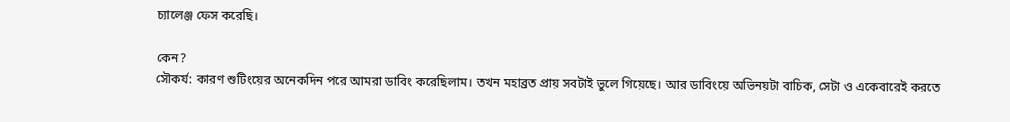চ্যালেঞ্জ ফেস করেছি।

কেন?
সৌকর্য: কারণ শুটিংয়ের অনেকদিন পরে আমরা ডাবিং করেছিলাম। তখন মহাব্রত প্রায় সবটাই ভুলে গিয়েছে। আর ডাবিংয়ে অভিনয়টা বাচিক, সেটা ও একেবারেই করতে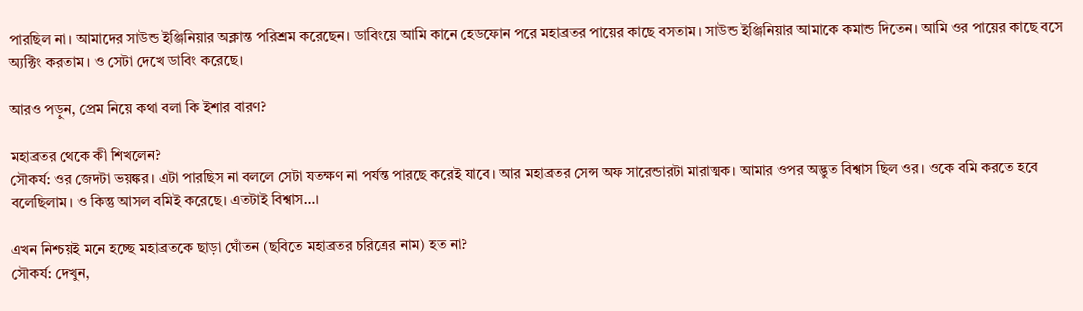পারছিল না। আমাদের সাউন্ড ইঞ্জিনিয়ার অক্লান্ত পরিশ্রম করেছেন। ডাবিংয়ে আমি কানে হেডফোন পরে মহাব্রতর পায়ের কাছে বসতাম। সাউন্ড ইঞ্জিনিয়ার আমাকে কমান্ড দিতেন। আমি ওর পায়ের কাছে বসে অ্যক্টিং করতাম। ও সেটা দেখে ডাবিং করেছে।

আরও পড়ুন, প্রেম নিয়ে কথা বলা কি ইশার বারণ?

মহাব্রতর থেকে কী শিখলেন?
সৌকর্য: ওর জেদটা ভয়ঙ্কর। এটা পারছিস না বললে সেটা যতক্ষণ না পর্যন্ত পারছে করেই যাবে। আর মহাব্রতর সেন্স অফ সারেন্ডারটা মারাত্মক। আমার ওপর অদ্ভুত বিশ্বাস ছিল ওর। ওকে বমি করতে হবে বলেছিলাম। ও কিন্তু আসল বমিই করেছে। এতটাই বিশ্বাস…।

এখন নিশ্চয়ই মনে হচ্ছে মহাব্রতকে ছাড়া ঘোঁতন (ছবিতে মহাব্রতর চরিত্রের নাম) হত না?
সৌকর্য: দেখুন,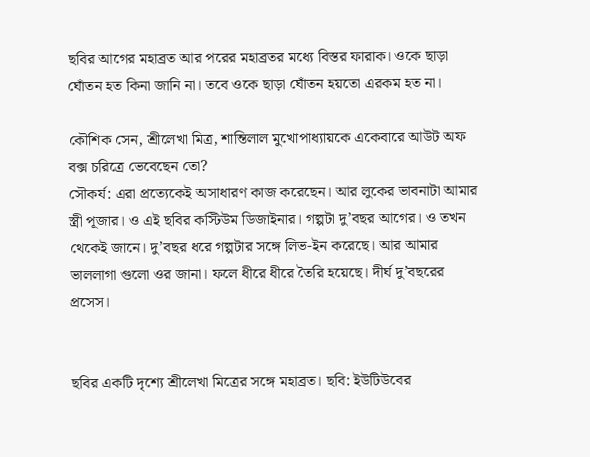ছবির আগের মহাব্রত আর পরের মহাব্রতর মধ্যে বিস্তর ফারাক। ওকে ছাড়া ঘোঁতন হত কিনা জানি না। তবে ওকে ছাড়া ঘোঁতন হয়তো এরকম হত না।

কৌশিক সেন, শ্রীলেখা মিত্র, শান্তিলাল মুখোপাধ্যায়কে একেবারে আউট অফ বক্স চরিত্রে ভেবেছেন তো?
সৌকর্য: এরা প্রত্যেকেই অসাধারণ কাজ করেছেন। আর লুকের ভাবনাটা আমার স্ত্রী পূজার। ও এই ছবির কস্টিউম ডিজাইনার। গল্পটা দু’বছর আগের। ও তখন থেকেই জানে। দু’বছর ধরে গল্পটার সঙ্গে লিভ-ইন করেছে। আর আমার ভাললাগা গুলো ওর জানা। ফলে ধীরে ধীরে তৈরি হয়েছে। দীর্ঘ দু’বছরের প্রসেস।


ছবির একটি দৃশ্যে শ্রীলেখা মিত্রের সঙ্গে মহাব্রত। ছবি: ইউটিউবের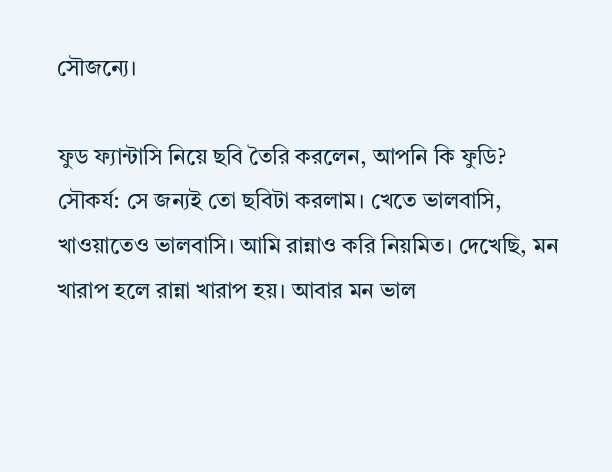সৌজন্যে।

ফুড ফ্যান্টাসি নিয়ে ছবি তৈরি করলেন, আপনি কি ফুডি?
সৌকর্য: সে জন্যই তো ছবিটা করলাম। খেতে ভালবাসি, খাওয়াতেও ভালবাসি। আমি রান্নাও করি নিয়মিত। দেখেছি, মন খারাপ হলে রান্না খারাপ হয়। আবার মন ভাল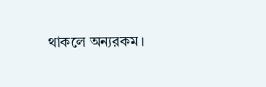থাকলে অন্যরকম।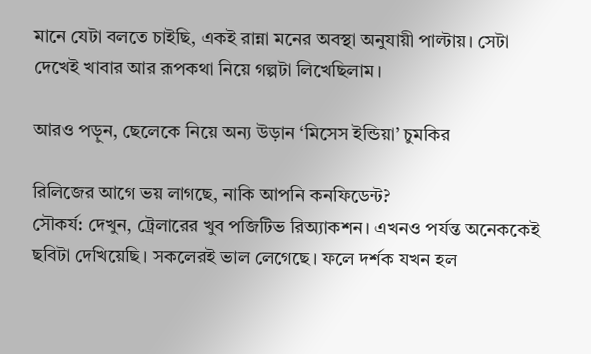মানে যেটা বলতে চাইছি, একই রান্না মনের অবস্থা অনুযায়ী পাল্টায়। সেটা দেখেই খাবার আর রূপকথা নিয়ে গল্পটা লিখেছিলাম।

আরও পড়ুন, ছেলেকে নিয়ে অন্য উড়ান ‘মিসেস ইন্ডিয়া’ চুমকির

রিলিজের আগে ভয় লাগছে, নাকি আপনি কনফিডেন্ট?
সৌকর্য: দেখুন, ট্রেলারের খুব পজিটিভ রিঅ্যাকশন। এখনও পর্যন্ত অনেককেই ছবিটা দেখিয়েছি। সকলেরই ভাল লেগেছে। ফলে দর্শক যখন হল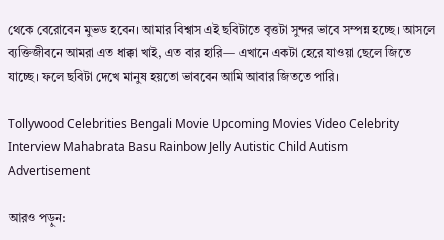থেকে বেরোবেন মুভড হবেন। আমার বিশ্বাস এই ছবিটাতে বৃত্তটা সুন্দর ভাবে সম্পন্ন হচ্ছে। আসলে ব্যক্তিজীবনে আমরা এত ধাক্কা খাই, এত বার হারি— এখানে একটা হেরে যাওয়া ছেলে জিতে যাচ্ছে। ফলে ছবিটা দেখে মানুষ হয়তো ভাববেন আমি আবার জিততে পারি।

Tollywood Celebrities Bengali Movie Upcoming Movies Video Celebrity Interview Mahabrata Basu Rainbow Jelly Autistic Child Autism
Advertisement

আরও পড়ুন: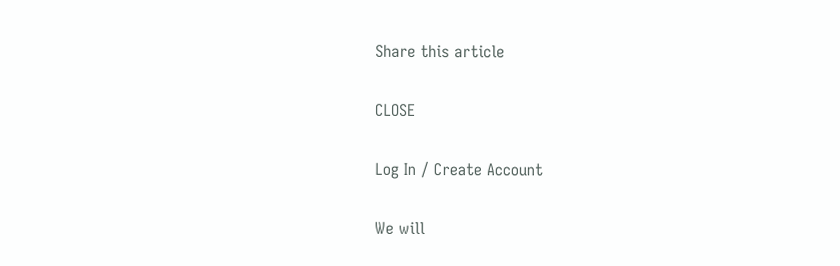Share this article

CLOSE

Log In / Create Account

We will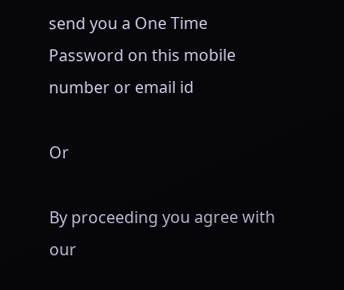send you a One Time Password on this mobile number or email id

Or

By proceeding you agree with our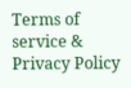Terms of service & Privacy Policy